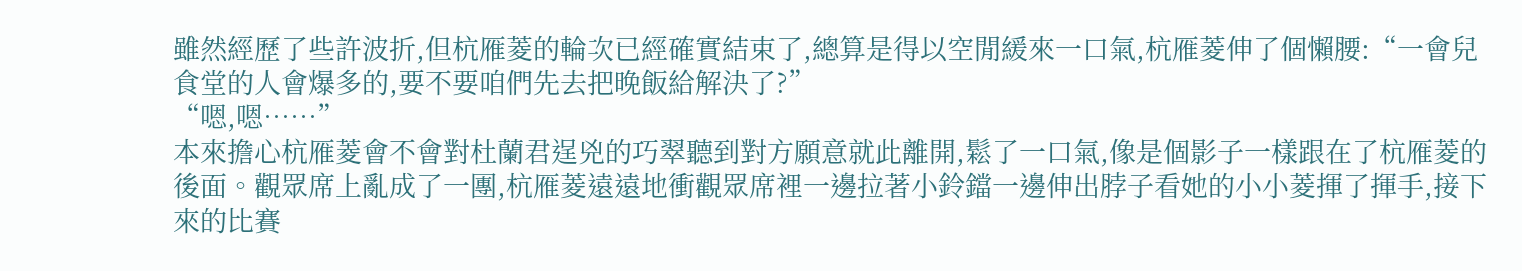雖然經歷了些許波折,但杭雁菱的輪次已經確實結束了,總算是得以空閒緩來一口氣,杭雁菱伸了個懶腰:“一會兒食堂的人會爆多的,要不要咱們先去把晚飯給解決了?”
“嗯,嗯……”
本來擔心杭雁菱會不會對杜蘭君逞兇的巧翠聽到對方願意就此離開,鬆了一口氣,像是個影子一樣跟在了杭雁菱的後面。觀眾席上亂成了一團,杭雁菱遠遠地衝觀眾席裡一邊拉著小鈴鐺一邊伸出脖子看她的小小菱揮了揮手,接下來的比賽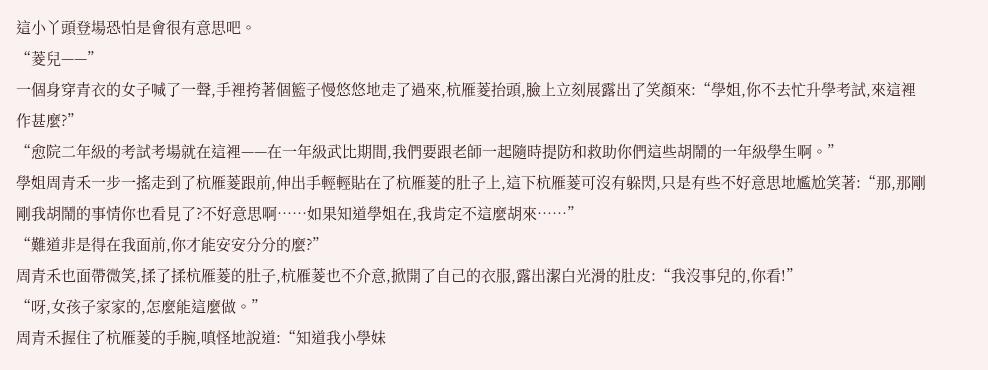這小丫頭登場恐怕是會很有意思吧。
“菱兒——”
一個身穿青衣的女子喊了一聲,手裡挎著個籃子慢悠悠地走了過來,杭雁菱抬頭,臉上立刻展露出了笑顏來:“學姐,你不去忙升學考試,來這裡作甚麼?”
“愈院二年級的考試考場就在這裡——在一年級武比期間,我們要跟老師一起隨時提防和救助你們這些胡鬧的一年級學生啊。”
學姐周青禾一步一搖走到了杭雁菱跟前,伸出手輕輕貼在了杭雁菱的肚子上,這下杭雁菱可沒有躲閃,只是有些不好意思地尷尬笑著:“那,那剛剛我胡鬧的事情你也看見了?不好意思啊……如果知道學姐在,我肯定不這麼胡來……”
“難道非是得在我面前,你才能安安分分的麼?”
周青禾也面帶微笑,揉了揉杭雁菱的肚子,杭雁菱也不介意,掀開了自己的衣服,露出潔白光滑的肚皮:“我沒事兒的,你看!”
“呀,女孩子家家的,怎麼能這麼做。”
周青禾握住了杭雁菱的手腕,嗔怪地說道:“知道我小學妹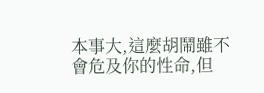本事大,這麼胡鬧雖不會危及你的性命,但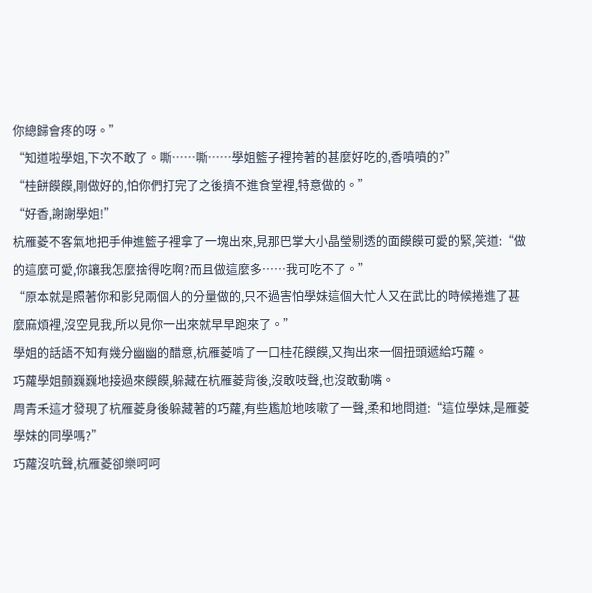你總歸會疼的呀。”
“知道啦學姐,下次不敢了。嘶……嘶……學姐籃子裡挎著的甚麼好吃的,香噴噴的?”
“桂餅饃饃,剛做好的,怕你們打完了之後擠不進食堂裡,特意做的。”
“好香,謝謝學姐!”
杭雁菱不客氣地把手伸進籃子裡拿了一塊出來,見那巴掌大小晶瑩剔透的面饃饃可愛的緊,笑道:“做的這麼可愛,你讓我怎麼捨得吃啊?而且做這麼多……我可吃不了。”
“原本就是照著你和影兒兩個人的分量做的,只不過害怕學妹這個大忙人又在武比的時候捲進了甚麼麻煩裡,沒空見我,所以見你一出來就早早跑來了。”
學姐的話語不知有幾分幽幽的醋意,杭雁菱啃了一口桂花饃饃,又掏出來一個扭頭遞給巧蘿。
巧蘿學姐顫巍巍地接過來饃饃,躲藏在杭雁菱背後,沒敢吱聲,也沒敢動嘴。
周青禾這才發現了杭雁菱身後躲藏著的巧蘿,有些尷尬地咳嗽了一聲,柔和地問道:“這位學妹,是雁菱學妹的同學嗎?”
巧蘿沒吭聲,杭雁菱卻樂呵呵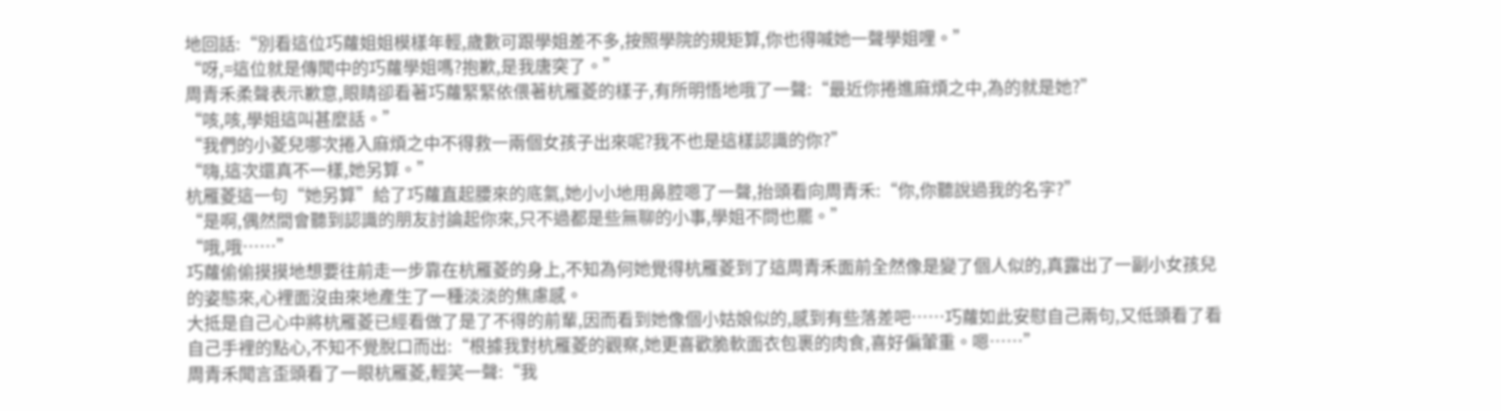地回話:“別看這位巧蘿姐姐模樣年輕,歲數可跟學姐差不多,按照學院的規矩算,你也得喊她一聲學姐哩。”
“呀,=這位就是傳聞中的巧蘿學姐嗎?抱歉,是我唐突了。”
周青禾柔聲表示歉意,眼睛卻看著巧蘿緊緊依偎著杭雁菱的樣子,有所明悟地哦了一聲:“最近你捲進麻煩之中,為的就是她?”
“咳,咳,學姐這叫甚麼話。”
“我們的小菱兒哪次捲入麻煩之中不得救一兩個女孩子出來呢?我不也是這樣認識的你?”
“嗨,這次還真不一樣,她另算。”
杭雁菱這一句“她另算”給了巧蘿直起腰來的底氣,她小小地用鼻腔嗯了一聲,抬頭看向周青禾:“你,你聽說過我的名字?”
“是啊,偶然間會聽到認識的朋友討論起你來,只不過都是些無聊的小事,學姐不問也罷。”
“哦,哦……”
巧蘿偷偷摸摸地想要往前走一步靠在杭雁菱的身上,不知為何她覺得杭雁菱到了這周青禾面前全然像是變了個人似的,真露出了一副小女孩兒的姿態來,心裡面沒由來地產生了一種淡淡的焦慮感。
大抵是自己心中將杭雁菱已經看做了是了不得的前輩,因而看到她像個小姑娘似的,感到有些落差吧……巧蘿如此安慰自己兩句,又低頭看了看自己手裡的點心,不知不覺脫口而出:“根據我對杭雁菱的觀察,她更喜歡脆軟面衣包裹的肉食,喜好偏葷重。嗯……”
周青禾聞言歪頭看了一眼杭雁菱,輕笑一聲:“我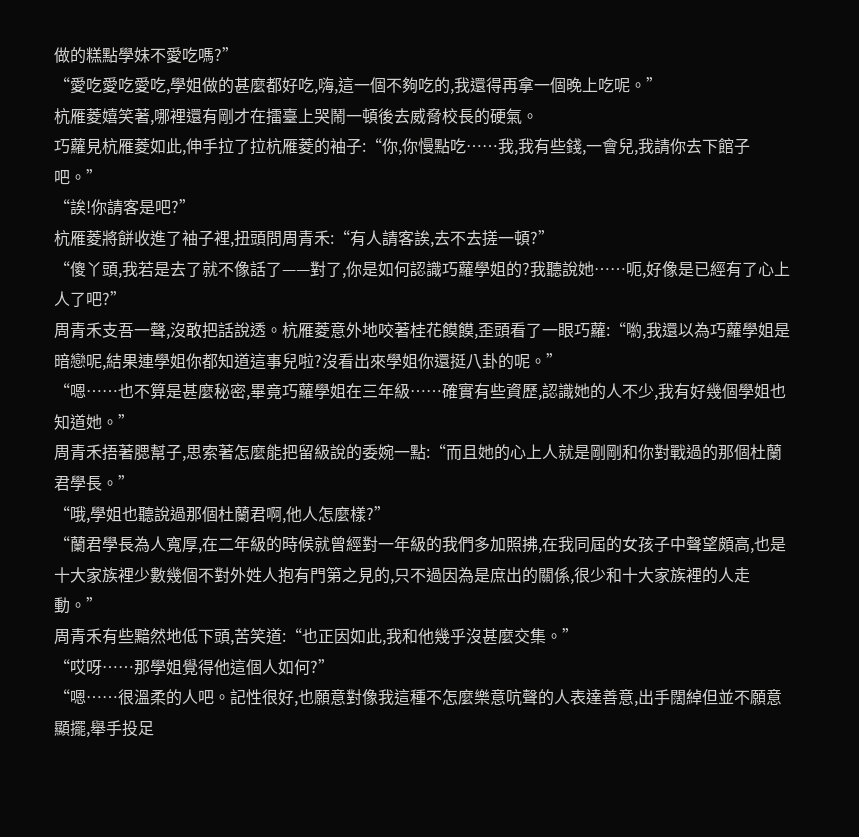做的糕點學妹不愛吃嗎?”
“愛吃愛吃愛吃,學姐做的甚麼都好吃,嗨,這一個不夠吃的,我還得再拿一個晚上吃呢。”
杭雁菱嬉笑著,哪裡還有剛才在擂臺上哭鬧一頓後去威脅校長的硬氣。
巧蘿見杭雁菱如此,伸手拉了拉杭雁菱的袖子:“你,你慢點吃……我,我有些錢,一會兒,我請你去下館子吧。”
“誒!你請客是吧?”
杭雁菱將餅收進了袖子裡,扭頭問周青禾:“有人請客誒,去不去搓一頓?”
“傻丫頭,我若是去了就不像話了——對了,你是如何認識巧蘿學姐的?我聽說她……呃,好像是已經有了心上人了吧?”
周青禾支吾一聲,沒敢把話說透。杭雁菱意外地咬著桂花饃饃,歪頭看了一眼巧蘿:“喲,我還以為巧蘿學姐是暗戀呢,結果連學姐你都知道這事兒啦?沒看出來學姐你還挺八卦的呢。”
“嗯……也不算是甚麼秘密,畢竟巧蘿學姐在三年級……確實有些資歷,認識她的人不少,我有好幾個學姐也知道她。”
周青禾捂著腮幫子,思索著怎麼能把留級說的委婉一點:“而且她的心上人就是剛剛和你對戰過的那個杜蘭君學長。”
“哦,學姐也聽說過那個杜蘭君啊,他人怎麼樣?”
“蘭君學長為人寬厚,在二年級的時候就曾經對一年級的我們多加照拂,在我同屆的女孩子中聲望頗高,也是十大家族裡少數幾個不對外姓人抱有門第之見的,只不過因為是庶出的關係,很少和十大家族裡的人走動。”
周青禾有些黯然地低下頭,苦笑道:“也正因如此,我和他幾乎沒甚麼交集。”
“哎呀……那學姐覺得他這個人如何?”
“嗯……很溫柔的人吧。記性很好,也願意對像我這種不怎麼樂意吭聲的人表達善意,出手闊綽但並不願意顯擺,舉手投足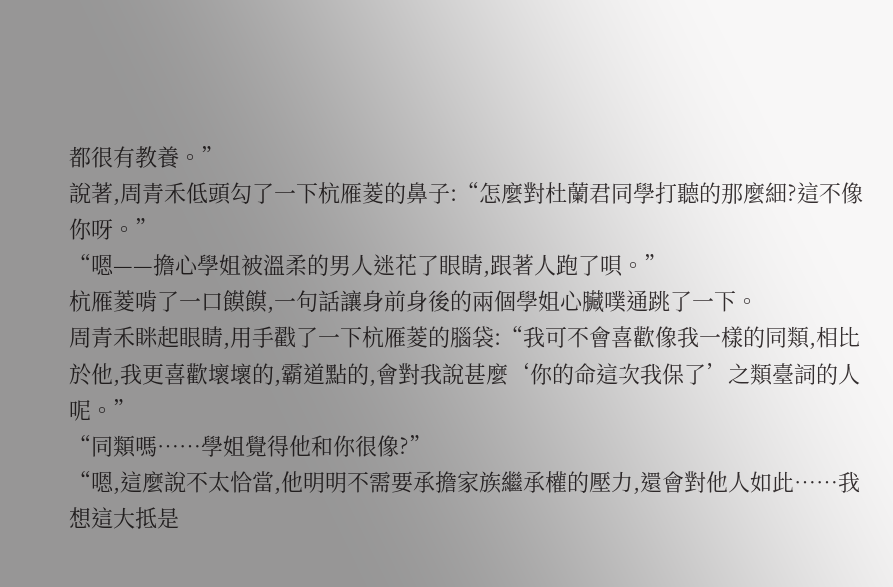都很有教養。”
說著,周青禾低頭勾了一下杭雁菱的鼻子:“怎麼對杜蘭君同學打聽的那麼細?這不像你呀。”
“嗯——擔心學姐被溫柔的男人迷花了眼睛,跟著人跑了唄。”
杭雁菱啃了一口饃饃,一句話讓身前身後的兩個學姐心臟噗通跳了一下。
周青禾眯起眼睛,用手戳了一下杭雁菱的腦袋:“我可不會喜歡像我一樣的同類,相比於他,我更喜歡壞壞的,霸道點的,會對我說甚麼‘你的命這次我保了’之類臺詞的人呢。”
“同類嗎……學姐覺得他和你很像?”
“嗯,這麼說不太恰當,他明明不需要承擔家族繼承權的壓力,還會對他人如此……我想這大抵是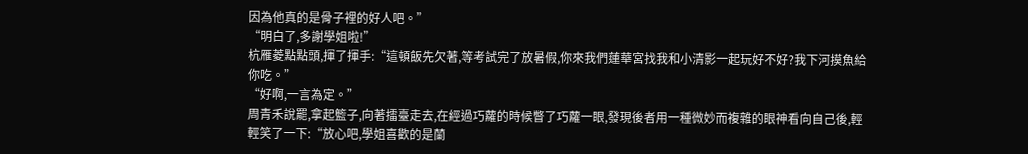因為他真的是骨子裡的好人吧。”
“明白了,多謝學姐啦!”
杭雁菱點點頭,揮了揮手:“這頓飯先欠著,等考試完了放暑假,你來我們蓮華宮找我和小清影一起玩好不好?我下河摸魚給你吃。”
“好啊,一言為定。”
周青禾說罷,拿起籃子,向著擂臺走去,在經過巧蘿的時候瞥了巧蘿一眼,發現後者用一種微妙而複雜的眼神看向自己後,輕輕笑了一下:“放心吧,學姐喜歡的是蘭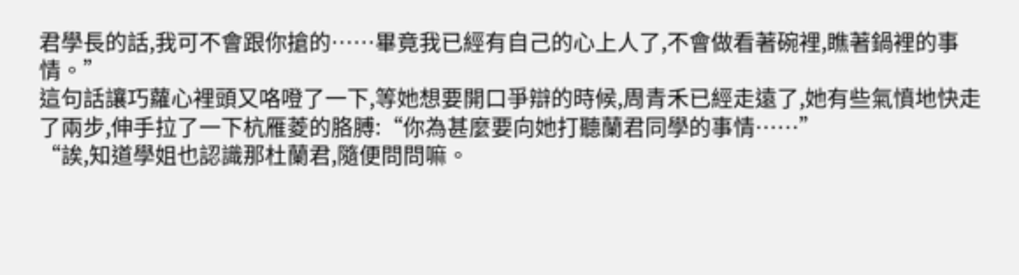君學長的話,我可不會跟你搶的……畢竟我已經有自己的心上人了,不會做看著碗裡,瞧著鍋裡的事情。”
這句話讓巧蘿心裡頭又咯噔了一下,等她想要開口爭辯的時候,周青禾已經走遠了,她有些氣憤地快走了兩步,伸手拉了一下杭雁菱的胳膊:“你為甚麼要向她打聽蘭君同學的事情……”
“誒,知道學姐也認識那杜蘭君,隨便問問嘛。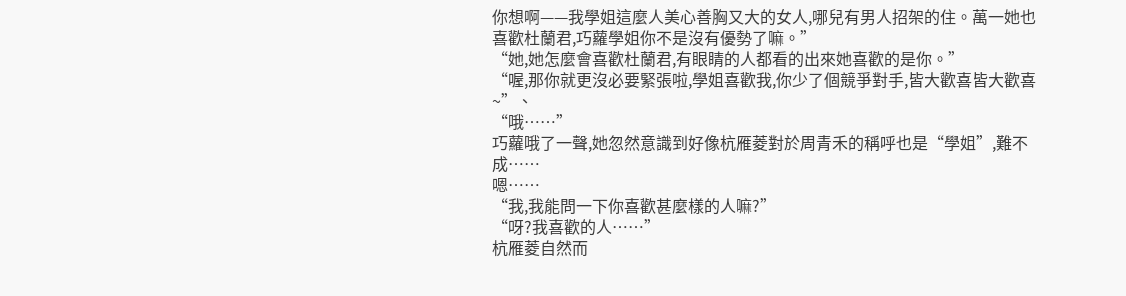你想啊——我學姐這麼人美心善胸又大的女人,哪兒有男人招架的住。萬一她也喜歡杜蘭君,巧蘿學姐你不是沒有優勢了嘛。”
“她,她怎麼會喜歡杜蘭君,有眼睛的人都看的出來她喜歡的是你。”
“喔,那你就更沒必要緊張啦,學姐喜歡我,你少了個競爭對手,皆大歡喜皆大歡喜~”、
“哦……”
巧蘿哦了一聲,她忽然意識到好像杭雁菱對於周青禾的稱呼也是“學姐”,難不成……
嗯……
“我,我能問一下你喜歡甚麼樣的人嘛?”
“呀?我喜歡的人……”
杭雁菱自然而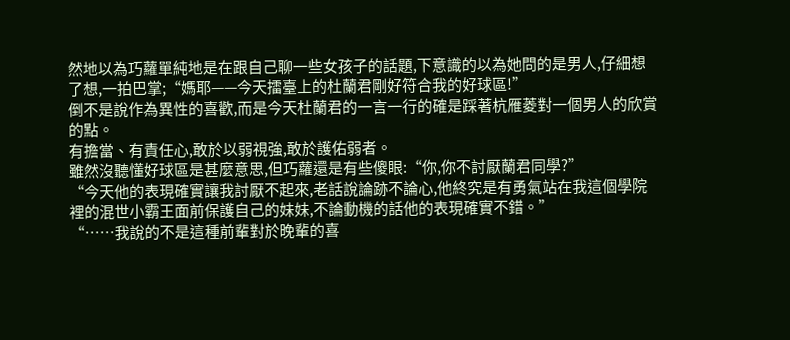然地以為巧蘿單純地是在跟自己聊一些女孩子的話題,下意識的以為她問的是男人,仔細想了想,一拍巴掌;“媽耶——今天擂臺上的杜蘭君剛好符合我的好球區!”
倒不是說作為異性的喜歡,而是今天杜蘭君的一言一行的確是踩著杭雁菱對一個男人的欣賞的點。
有擔當、有責任心,敢於以弱視強,敢於護佑弱者。
雖然沒聽懂好球區是甚麼意思,但巧蘿還是有些傻眼:“你,你不討厭蘭君同學?”
“今天他的表現確實讓我討厭不起來,老話說論跡不論心,他終究是有勇氣站在我這個學院裡的混世小霸王面前保護自己的妹妹,不論動機的話他的表現確實不錯。”
“……我說的不是這種前輩對於晚輩的喜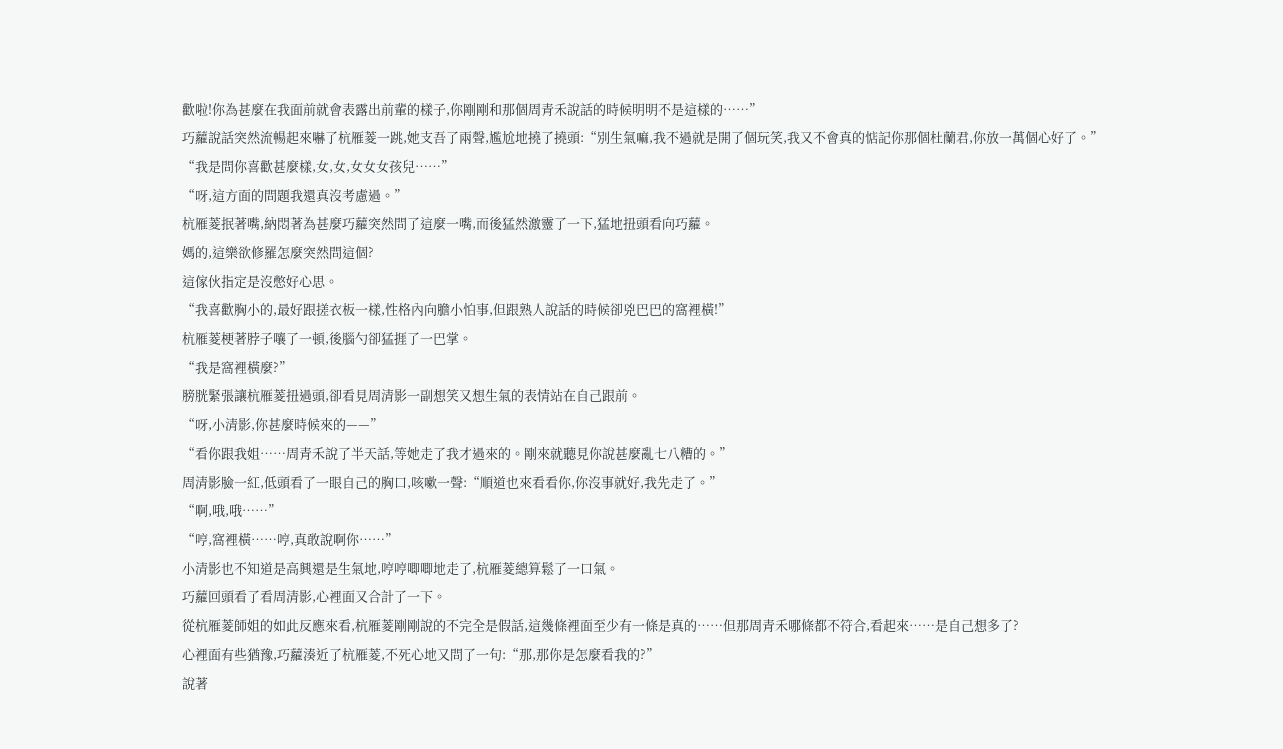歡啦!你為甚麼在我面前就會表露出前輩的樣子,你剛剛和那個周青禾說話的時候明明不是這樣的……”
巧蘿說話突然流暢起來嚇了杭雁菱一跳,她支吾了兩聲,尷尬地撓了撓頭:“別生氣嘛,我不過就是開了個玩笑,我又不會真的惦記你那個杜蘭君,你放一萬個心好了。”
“我是問你喜歡甚麼樣,女,女,女女女孩兒……”
“呀,這方面的問題我還真沒考慮過。”
杭雁菱抿著嘴,納悶著為甚麼巧蘿突然問了這麼一嘴,而後猛然激靈了一下,猛地扭頭看向巧蘿。
媽的,這樂欲修羅怎麼突然問這個?
這傢伙指定是沒憋好心思。
“我喜歡胸小的,最好跟搓衣板一樣,性格內向膽小怕事,但跟熟人說話的時候卻兇巴巴的窩裡橫!”
杭雁菱梗著脖子嚷了一頓,後腦勺卻猛捱了一巴掌。
“我是窩裡橫麼?”
膀胱緊張讓杭雁菱扭過頭,卻看見周清影一副想笑又想生氣的表情站在自己跟前。
“呀,小清影,你甚麼時候來的——”
“看你跟我姐……周青禾說了半天話,等她走了我才過來的。剛來就聽見你說甚麼亂七八糟的。”
周清影臉一紅,低頭看了一眼自己的胸口,咳嗽一聲:“順道也來看看你,你沒事就好,我先走了。”
“啊,哦,哦……”
“哼,窩裡橫……哼,真敢說啊你……”
小清影也不知道是高興還是生氣地,哼哼唧唧地走了,杭雁菱總算鬆了一口氣。
巧蘿回頭看了看周清影,心裡面又合計了一下。
從杭雁菱師姐的如此反應來看,杭雁菱剛剛說的不完全是假話,這幾條裡面至少有一條是真的……但那周青禾哪條都不符合,看起來……是自己想多了?
心裡面有些猶豫,巧蘿湊近了杭雁菱,不死心地又問了一句:“那,那你是怎麼看我的?”
說著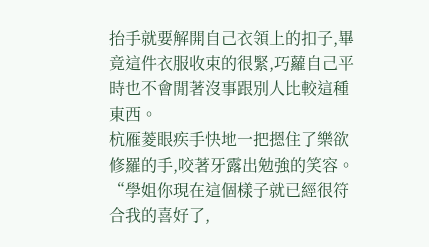抬手就要解開自己衣領上的扣子,畢竟這件衣服收束的很緊,巧蘿自己平時也不會閒著沒事跟別人比較這種東西。
杭雁菱眼疾手快地一把摁住了樂欲修羅的手,咬著牙露出勉強的笑容。
“學姐你現在這個樣子就已經很符合我的喜好了,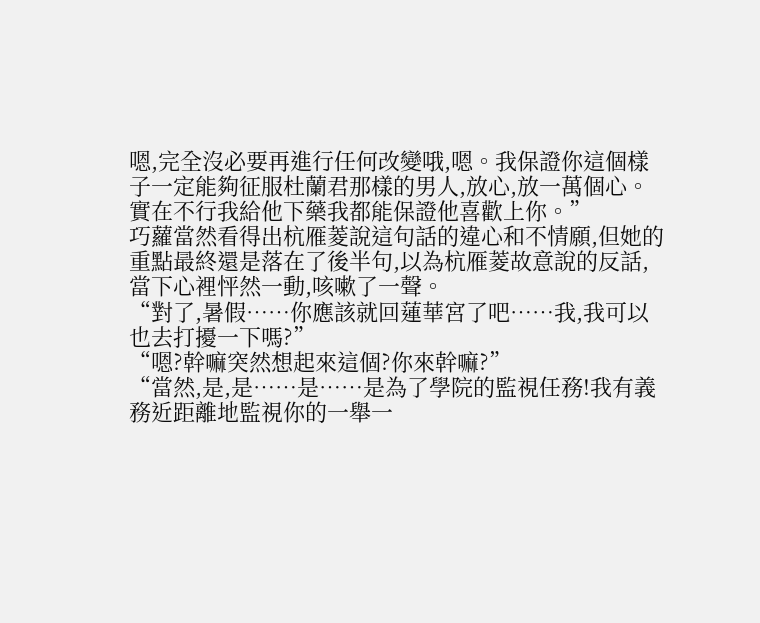嗯,完全沒必要再進行任何改變哦,嗯。我保證你這個樣子一定能夠征服杜蘭君那樣的男人,放心,放一萬個心。實在不行我給他下藥我都能保證他喜歡上你。”
巧蘿當然看得出杭雁菱說這句話的違心和不情願,但她的重點最終還是落在了後半句,以為杭雁菱故意說的反話,當下心裡怦然一動,咳嗽了一聲。
“對了,暑假……你應該就回蓮華宮了吧……我,我可以也去打擾一下嗎?”
“嗯?幹嘛突然想起來這個?你來幹嘛?”
“當然,是,是……是……是為了學院的監視任務!我有義務近距離地監視你的一舉一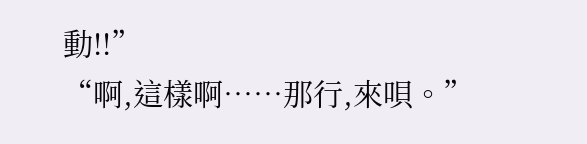動!!”
“啊,這樣啊……那行,來唄。”